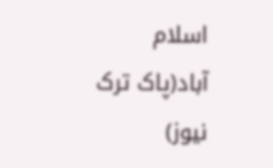اسلام آباد(پاک ترک نیوز)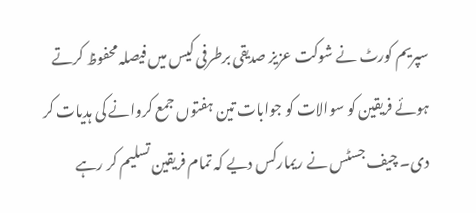سپریم کورٹ نے شوکت عزیز صدیقی برطرفی کیس میں فیصلہ محفوظ کرتے ہوئے فریقین کو سوالات کو جوابات تین ہفتوں جمع کروانے کی ہدیات کر دی۔ چیف جسٹس نے ریمارکس دیے کہ تمام فریقین تسلیم کر رہے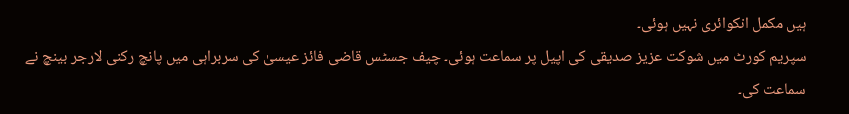ہیں مکمل انکوائری نہیں ہوئی۔
سپریم کورٹ میں شوکت عزیز صدیقی کی اپیل پر سماعت ہوئی۔ چیف جسٹس قاضی فائز عیسیٰ کی سربراہی میں پانچ رکنی لارجر بینچ نے سماعت کی۔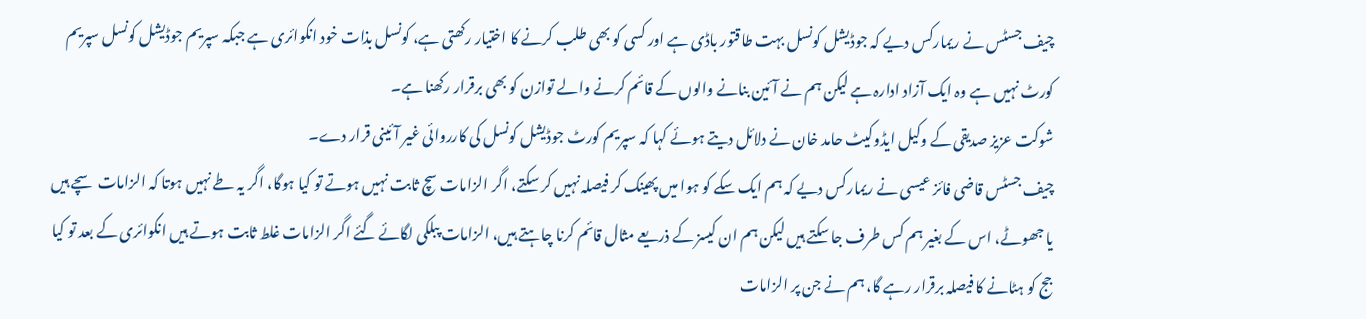چیف جسٹس نے ریمارکس دیے کہ جوڈیشل کونسل بہت طاقتور باڈی ہے اور کسی کو بھی طلب کرنے کا اختیار رکھتی ہے، کونسل بذات خود انکوائری ہے جبکہ سپریم جوڈیشل کونسل سپریم کورٹ نہیں ہے وہ ایک آزاد ادارہ ہے لیکن ہم نے آئین بنانے والوں کے قائم کرنے والے توازن کو بھی برقرار رکھنا ہے۔
شوکت عزیز صدیقی کے وکیل ایڈوکیٹ حامد خان نے دلائل دیتے ہوئے کہا کہ سپریم کورٹ جوڈیشل کونسل کی کارروائی غیر آئینی قرار دے۔
چیف جسٹس قاضی فائز عیسی نے ریمارکس دیے کہ ہم ایک سکے کو ہوا میں پھینک کر فیصلہ نہیں کر سکتے، اگر الزامات سچ ثابت نہیں ہوتے تو کیا ہوگا، اگر یہ طے نہیں ہوتا کہ الزامات سچے ہیں یا جھوٹے، اس کے بغیر ہم کس طرف جا سکتے ہیں لیکن ہم ان کیسز کے ذریعے مثال قائم کرنا چاہتے ہیں، الزامات پبلکی لگائے گئے اگر الزامات غلط ثابت ہوتے ہیں انکوائری کے بعد تو کیا جج کو ہٹانے کا فیصلہ برقرار رہے گا، ہم نے جن پر الزامات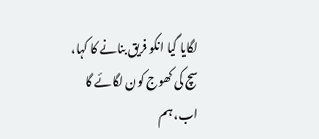لگایا گیا انکو فریق بنانے کا کہا، سچ کی کھوج کون لگائے گا اب، ہم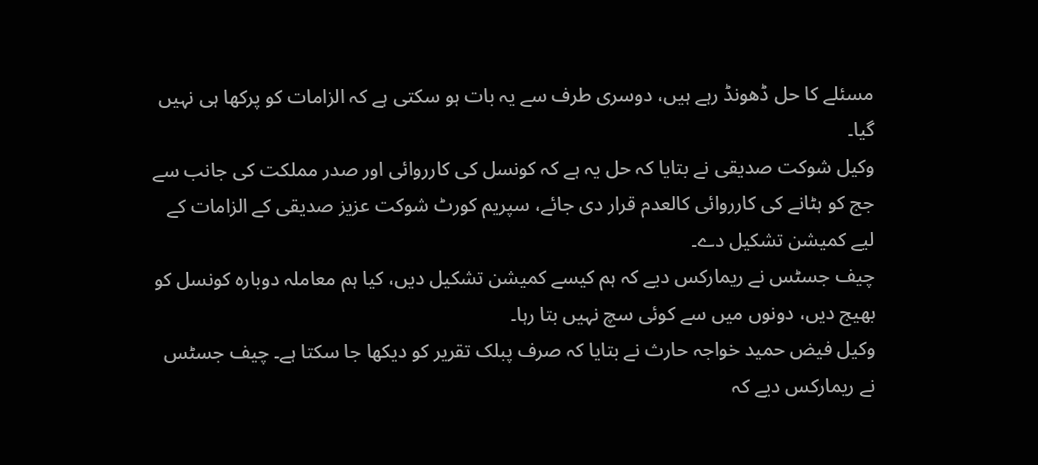مسئلے کا حل ڈھونڈ رہے ہیں، دوسری طرف سے یہ بات ہو سکتی ہے کہ الزامات کو پرکھا ہی نہیں گیا۔
وکیل شوکت صدیقی نے بتایا کہ حل یہ ہے کہ کونسل کی کارروائی اور صدر مملکت کی جانب سے جج کو ہٹانے کی کارروائی کالعدم قرار دی جائے، سپریم کورٹ شوکت عزیز صدیقی کے الزامات کے لیے کمیشن تشکیل دے۔
چیف جسٹس نے ریمارکس دیے کہ ہم کیسے کمیشن تشکیل دیں، کیا ہم معاملہ دوبارہ کونسل کو بھیج دیں، دونوں میں سے کوئی سچ نہیں بتا رہا۔
وکیل فیض حمید خواجہ حارث نے بتایا کہ صرف پبلک تقریر کو دیکھا جا سکتا ہے۔ چیف جسٹس نے ریمارکس دیے کہ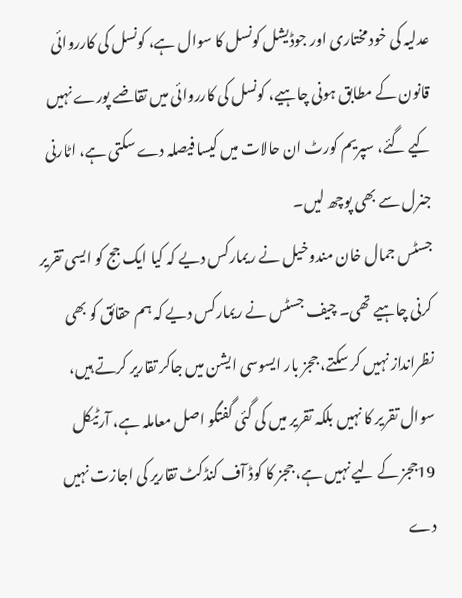عدلیہ کی خود مختاری اور جوڈیشل کونسل کا سوال ہے، کونسل کی کارروائی قانون کے مطابق ہونی چاہیے، کونسل کی کارروائی میں تقاضے پورے نہیں کیے گئے، سپریم کورٹ ان حالات میں کیسا فیصلہ دے سکتی ہے، اٹارنی جنرل سے بھی پوچھ لیں۔
جسٹس جمال خان مندوخیل نے ریمارکس دیے کہ کیا ایک جج کو ایسی تقریر کرنی چاہیے تھی۔ چیف جسٹس نے ریمارکس دیے کہ ہم حقائق کو بھی نظرانداز نہیں کر سکتے، ججز بار ایسوسی ایشن میں جاکر تقاریر کرتے ہیں، سوال تقریر کا نہیں بلکہ تقریر میں کی گئی گفتگو اصل معاملہ ہے، آرٹیکل 19ججز کے لیے نہیں ہے، ججز کا کوڈ آف کنڈکٹ تقاریر کی اجازت نہیں دے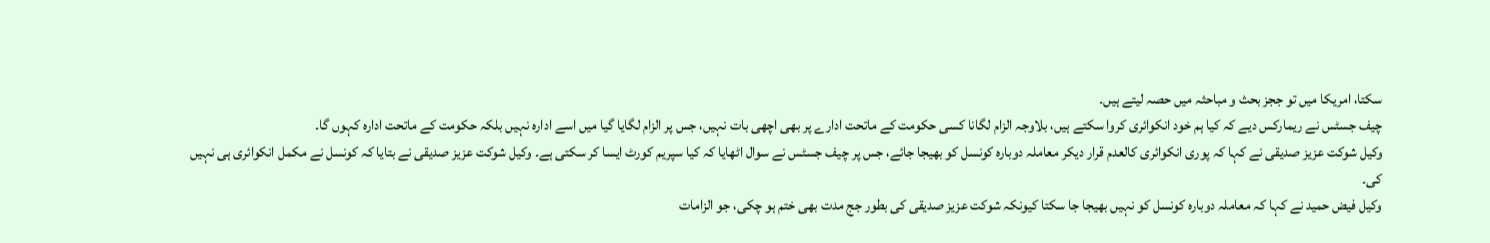سکتا، امریکا میں تو ججز بحث و مباحثہ میں حصہ لیتے ہیں۔
چیف جسٹس نے ریمارکس دیے کہ کیا ہم خود انکوائری کروا سکتے ہیں، بلاوجہ الزام لگانا کسی حکومت کے ماتحت ادارے پر بھی اچھی بات نہیں، جس پر الزام لگایا گیا میں اسے ادارہ نہیں بلکہ حکومت کے ماتحت ادارہ کہوں گا۔
وکیل شوکت عزیز صدیقی نے کہا کہ پوری انکوائری کالعدم قرار دیکر معاملہ دوبارہ کونسل کو بھیجا جائے، جس پر چیف جسٹس نے سوال اٹھایا کہ کیا سپریم کورٹ ایسا کر سکتی ہے۔ وکیل شوکت عزیز صدیقی نے بتایا کہ کونسل نے مکمل انکوائری ہی نہیں کی۔
وکیل فیض حمید نے کہا کہ معاملہ دوبارہ کونسل کو نہیں بھیجا جا سکتا کیونکہ شوکت عزیز صدیقی کی بطور جج مدت بھی ختم ہو چکی، جو الزامات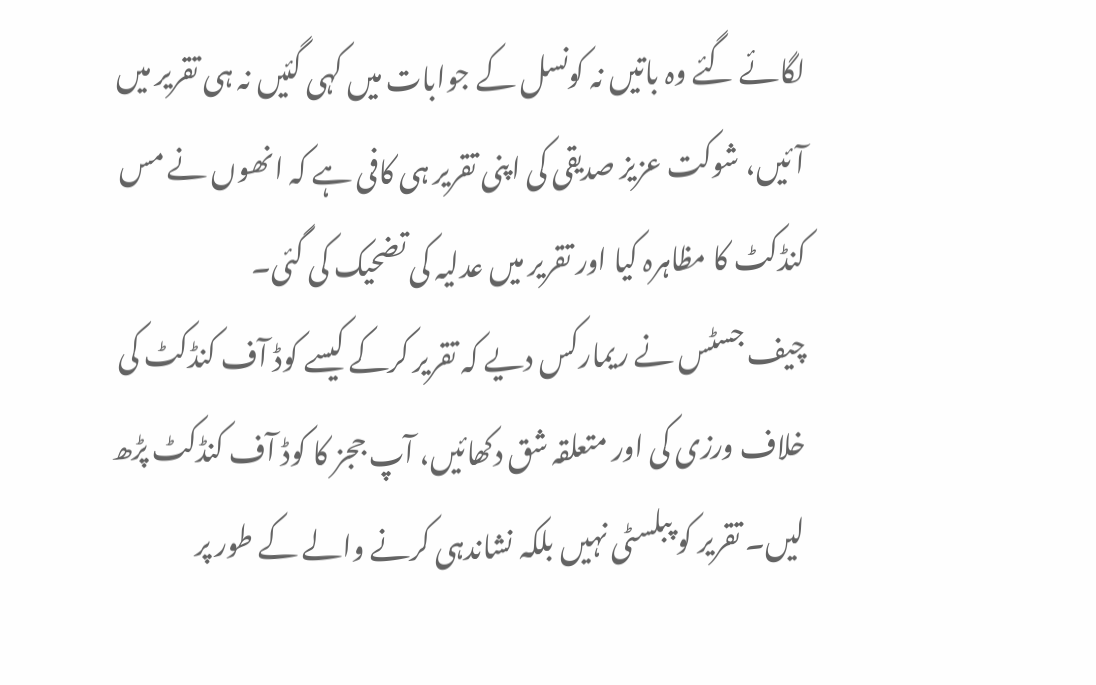لگائے گئے وہ باتیں نہ کونسل کے جوابات میں کہی گئیں نہ ہی تقریر میں آئیں، شوکت عزیز صدیقی کی اپنی تقریر ہی کافی ہے کہ انھوں نے مس کنڈکٹ کا مظاہرہ کیا اور تقریر میں عدلیہ کی تضحیک کی گئی۔
چیف جسٹس نے ریمارکس دیے کہ تقریر کرکے کیسے کوڈ آف کنڈکٹ کی خلاف ورزی کی اور متعلقہ شق دکھائیں، آپ ججز کا کوڈ آف کنڈکٹ پڑھ لیں۔ تقریر کو پبلسٹی نہیں بلکہ نشاندہی کرنے والے کے طور پر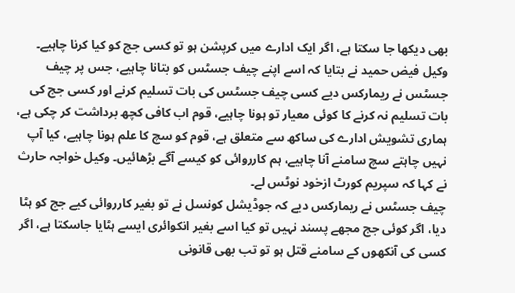بھی دیکھا جا سکتا ہے، اگر ایک ادارے میں کرپشن ہو تو کسی جج کو کیا کرنا چاہیے۔
وکیل فیض حمید نے بتایا کہ اسے اپنے چیف جسٹس کو بتانا چاہیے، جس پر چیف جسٹس نے ریمارکس دیے کسی چیف جسٹس کی بات تسلیم کرنے اور کسی جج کی بات تسلیم نہ کرنے کا کوئی معیار تو ہونا چاہیے، قوم اب کافی کچھ برداشت کر چکی ہے، ہماری تشویش ادارے کی ساکھ سے متعلق ہے، قوم کو سچ کا علم ہونا چاہیے، کیا آپ نہیں چاہتے سچ سامنے آنا چاہیے، ہم کارروائی کو کیسے آگے بڑھائیں۔ وکیل خواجہ حارث نے کہا کہ سپریم کورٹ ازخود نوٹس لے۔
چیف جسٹس نے ریمارکس دیے کہ جوڈیشل کونسل نے تو بغیر کارروائی کیے جج کو ہٹا دیا، اگر کوئی جج مجھے پسند نہیں تو کیا اسے بغیر انکوائری ایسے ہٹایا جاسکتا ہے، اگر کسی کی آنکھوں کے سامنے قتل ہو تو تب بھی قانونی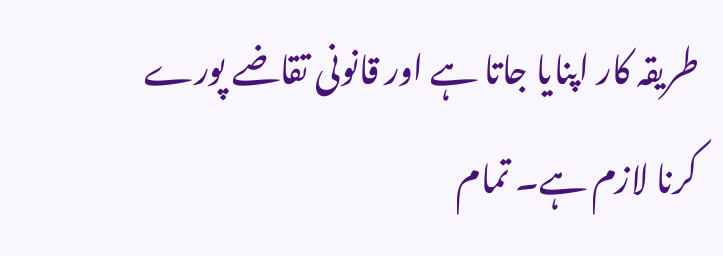طریقہ کار اپنایا جاتا ہے اور قانونی تقاضے پورے کرنا لازم ہے۔ تمام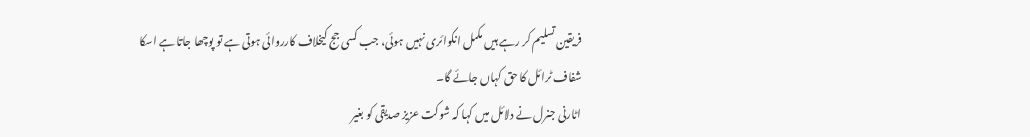فریقین تسلیم کر رہے ہیں مکمل انکوائری نہیں ہوئی، جب کسی جج کیخلاف کارروائی ہوتی ہے تو پوچھا جاتا ہے اسکا شفاف ٹرائل کا حق کہاں جائے گا۔
اٹارنی جنرل نے دلائل میں کہا کہ شوکت عزیز صدیقی کو بغیر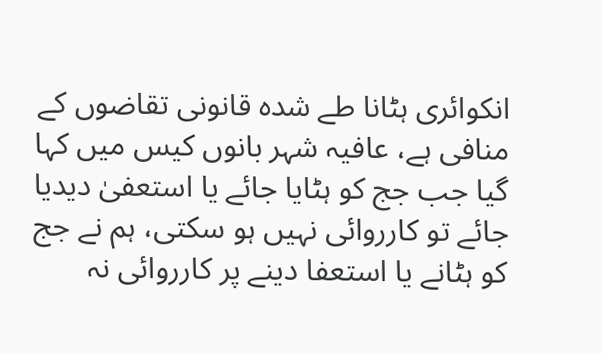انکوائری ہٹانا طے شدہ قانونی تقاضوں کے منافی ہے، عافیہ شہر بانوں کیس میں کہا گیا جب جج کو ہٹایا جائے یا استعفیٰ دیدیا جائے تو کارروائی نہیں ہو سکتی، ہم نے جج کو ہٹانے یا استعفا دینے پر کارروائی نہ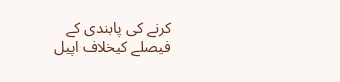کرنے کی پابندی کے فیصلے کیخلاف اپیل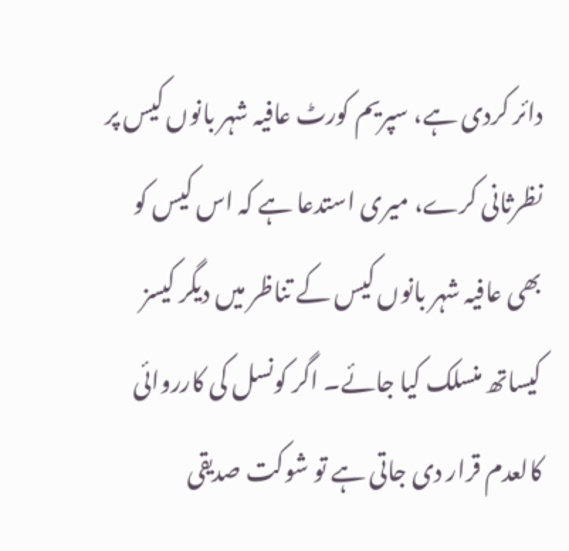دائر کردی ہے، سپریم کورٹ عافیہ شہر بانوں کیس پر نظرثانی کرے، میری استدعا ہے کہ اس کیس کو بھی عافیہ شہر بانوں کیس کے تناظر میں دیگر کیسز کیساتھ منسلک کیا جائے۔ اگر کونسل کی کارروائی کالعدم قرار دی جاتی ہے تو شوکت صدیقی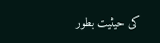کی حیثیت بطور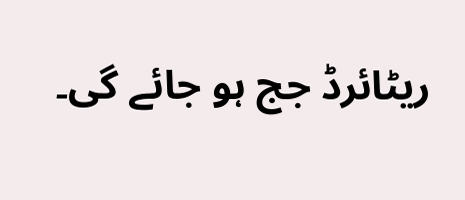ریٹائرڈ جج ہو جائے گی۔